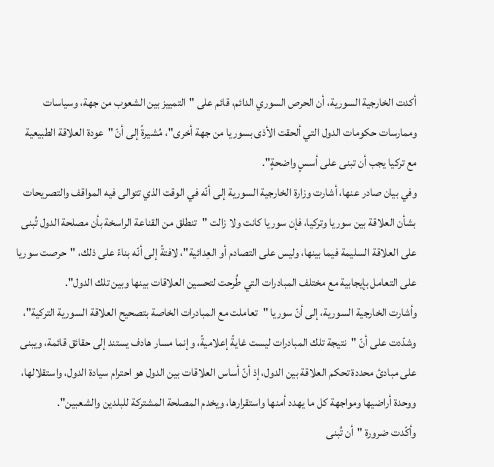أكدت الخارجية السورية، أن الحرص السوري الدائم، قائم على "التمييز بين الشعوب من جهة، وسياسات وممارسات حكومات الدول التي ألحقت الأذى بسوريا من جهة أخرى"، مُشيرةً إلى أنّ "عودة العلاقة الطبيعية مع تركيا يجب أن تبنى على أسسٍ واضحةٍ".
وفي بيان صادر عنها، أشارت وزارة الخارجية السورية إلى أنّه في الوقت الذي تتوالى فيه المواقف والتصريحات بشأن العلاقة بين سوريا وتركيا، فإن سوريا كانت ولا زالت "تنطلق من القناعة الراسخة بأن مصلحة الدول تُبنى على العلاقة السليمة فيما بينها، وليس على التصادم أو العِدائية"، لافتةً إلى أنّه بناءً على ذلك، "حرصت سوريا على التعامل بإيجابية مع مختلف المبادرات التي طُرحت لتحسين العلاقات بينها وبين تلك الدول".
وأشارت الخارجية السورية، إلى أنّ سوريا "تعاملت مع المبادرات الخاصة بتصحيح العلاقة السورية التركية"، وشدّدت على أنّ "نتيجة تلك المبادرات ليست غايةً إعلاميةً، وإنما مسار هادف يستند إلى حقائق قائمة، ويبنى على مبادئ محددة تحكم العلاقة بين الدول، إذ أنّ أساس العلاقات بين الدول هو احترام سيادة الدول، واستقلالها، ووحدة أراضيها ومواجهة كل ما يهدد أمنها واستقرارها، ويخدم المصلحة المشتركة للبلدين والشعبين".
وأكّدت ضرورة "أن تُبنى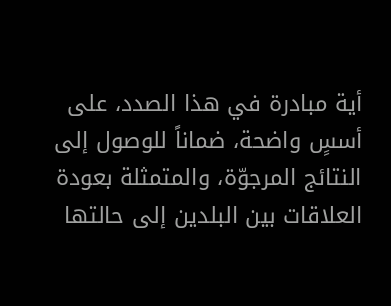أية مبادرة في هذا الصدد، على أسسٍ واضحة، ضماناً للوصول إلى النتائج المرجوّة، والمتمثلة بعودة العلاقات بين البلدين إلى حالتها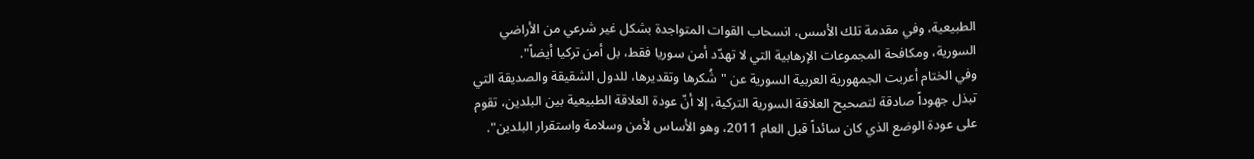الطبيعية، وفي مقدمة تلك الأسس، انسحاب القوات المتواجدة بشكل غير شرعي من الأراضي السورية، ومكافحة المجموعات الإرهابية التي لا تهدّد أمن سوريا فقط، بل أمن تركيا أيضاً".
وفي الختام أعربت الجمهورية العربية السورية عن "شُكرها وتقديرها، للدول الشقيقة والصديقة التي تبذل جهوداً صادقة لتصحيح العلاقة السورية التركية، إلا أنّ عودة العلاقة الطبيعية بين البلدين، تقوم على عودة الوضع الذي كان سائداً قبل العام 2011، وهو الأساس لأمن وسلامة واستقرار البلدين".